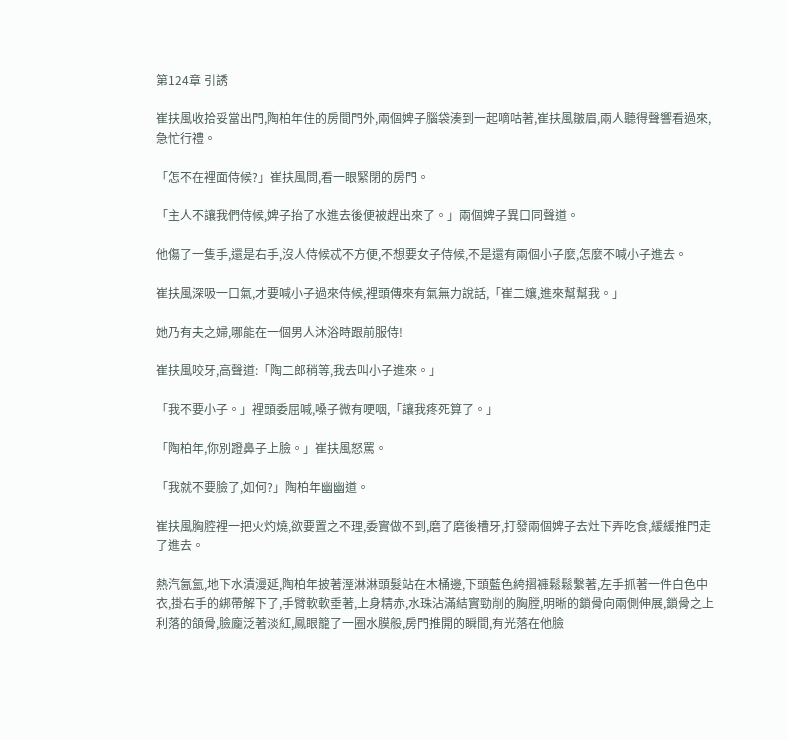第124章 引誘

崔扶風收拾妥當出門,陶柏年住的房間門外,兩個婢子腦袋湊到一起嘀咕著,崔扶風皺眉,兩人聽得聲響看過來,急忙行禮。

「怎不在裡面侍候?」崔扶風問,看一眼緊閉的房門。

「主人不讓我們侍候,婢子抬了水進去後便被趕出來了。」兩個婢子異口同聲道。

他傷了一隻手,還是右手,沒人侍候忒不方便,不想要女子侍候,不是還有兩個小子麼,怎麼不喊小子進去。

崔扶風深吸一口氣,才要喊小子過來侍候,裡頭傳來有氣無力說話,「崔二孃,進來幫幫我。」

她乃有夫之婦,哪能在一個男人沐浴時跟前服侍!

崔扶風咬牙,高聲道:「陶二郎稍等,我去叫小子進來。」

「我不要小子。」裡頭委屈喊,嗓子微有哽咽,「讓我疼死算了。」

「陶柏年,你別蹬鼻子上臉。」崔扶風怒罵。

「我就不要臉了,如何?」陶柏年幽幽道。

崔扶風胸腔裡一把火灼燒,欲要置之不理,委實做不到,磨了磨後槽牙,打發兩個婢子去灶下弄吃食,緩緩推門走了進去。

熱汽氤氳,地下水漬漫延,陶柏年披著溼淋淋頭髮站在木桶邊,下頭藍色絝摺褲鬆鬆繫著,左手抓著一件白色中衣,掛右手的綁帶解下了,手臂軟軟垂著,上身精赤,水珠沾滿結實勁削的胸膛,明晰的鎖骨向兩側伸展,鎖骨之上利落的頜骨,臉龐泛著淡紅,鳳眼籠了一圈水膜般,房門推開的瞬間,有光落在他臉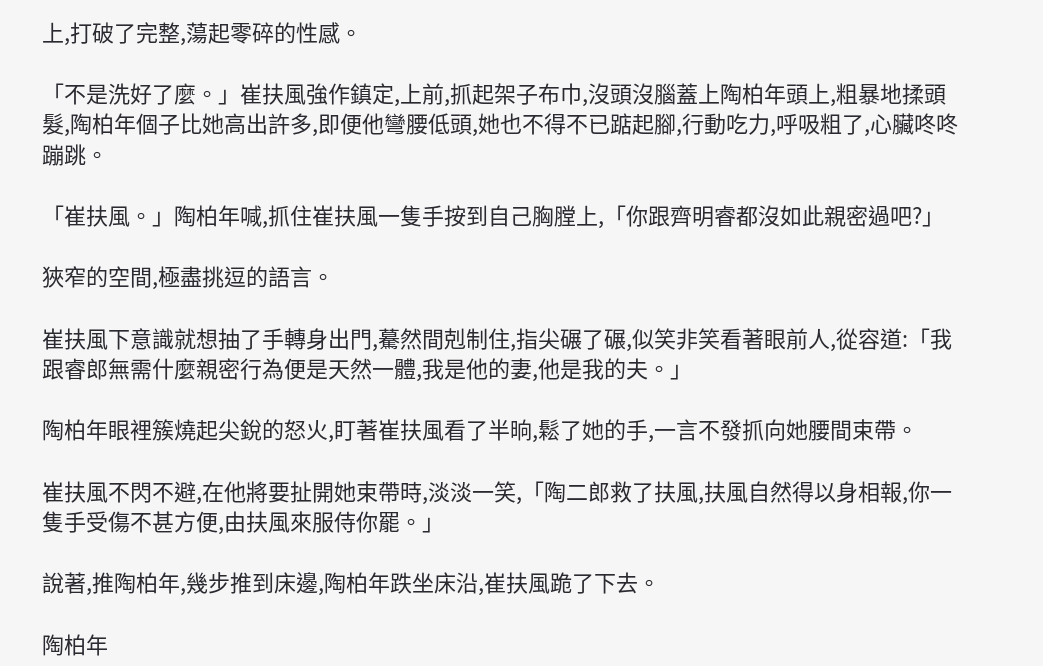上,打破了完整,蕩起零碎的性感。

「不是洗好了麼。」崔扶風強作鎮定,上前,抓起架子布巾,沒頭沒腦蓋上陶柏年頭上,粗暴地揉頭髮,陶柏年個子比她高出許多,即便他彎腰低頭,她也不得不已踮起腳,行動吃力,呼吸粗了,心臟咚咚蹦跳。

「崔扶風。」陶柏年喊,抓住崔扶風一隻手按到自己胸膛上,「你跟齊明睿都沒如此親密過吧?」

狹窄的空間,極盡挑逗的語言。

崔扶風下意識就想抽了手轉身出門,驀然間剋制住,指尖碾了碾,似笑非笑看著眼前人,從容道:「我跟睿郎無需什麼親密行為便是天然一體,我是他的妻,他是我的夫。」

陶柏年眼裡簇燒起尖銳的怒火,盯著崔扶風看了半晌,鬆了她的手,一言不發抓向她腰間束帶。

崔扶風不閃不避,在他將要扯開她束帶時,淡淡一笑,「陶二郎救了扶風,扶風自然得以身相報,你一隻手受傷不甚方便,由扶風來服侍你罷。」

說著,推陶柏年,幾步推到床邊,陶柏年跌坐床沿,崔扶風跪了下去。

陶柏年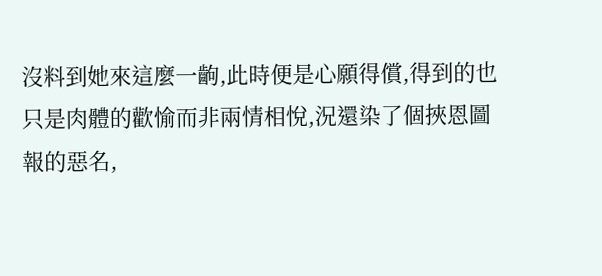沒料到她來這麼一齣,此時便是心願得償,得到的也只是肉體的歡愉而非兩情相悅,況還染了個挾恩圖報的惡名,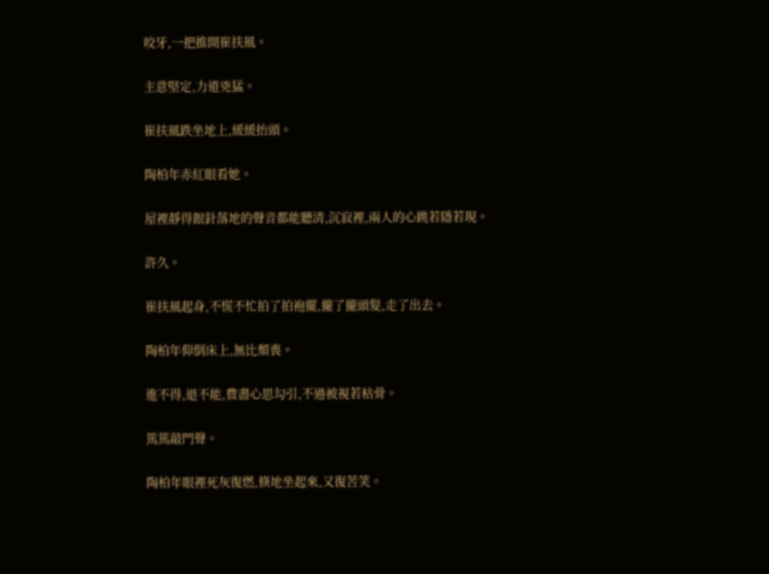咬牙,一把推開崔扶風。

主意堅定,力道兇猛。

崔扶風跌坐地上,緩緩抬頭。

陶柏年赤紅眼看她。

屋裡靜得銀針落地的聲音都能聽清,沉寂裡,兩人的心跳若隱若現。

許久。

崔扶風起身,不慌不忙拍了拍袍擺,攏了攏頭髮,走了出去。

陶柏年仰倒床上,無比頹喪。

進不得,退不能,費盡心思勾引,不過被視若枯骨。

篤篤敲門聲。

陶柏年眼裡死灰復燃,倏地坐起來,又復苦笑。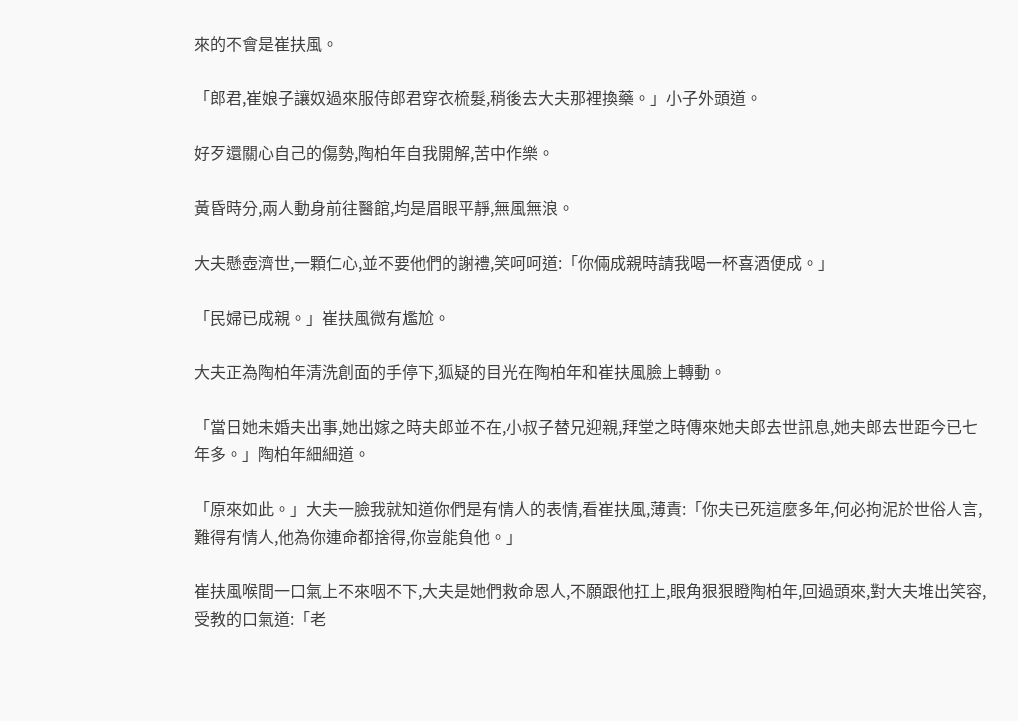來的不會是崔扶風。

「郎君,崔娘子讓奴過來服侍郎君穿衣梳髮,稍後去大夫那裡換藥。」小子外頭道。

好歹還關心自己的傷勢,陶柏年自我開解,苦中作樂。

黃昏時分,兩人動身前往醫館,均是眉眼平靜,無風無浪。

大夫懸壺濟世,一顆仁心,並不要他們的謝禮,笑呵呵道:「你倆成親時請我喝一杯喜酒便成。」

「民婦已成親。」崔扶風微有尷尬。

大夫正為陶柏年清洗創面的手停下,狐疑的目光在陶柏年和崔扶風臉上轉動。

「當日她未婚夫出事,她出嫁之時夫郎並不在,小叔子替兄迎親,拜堂之時傳來她夫郎去世訊息,她夫郎去世距今已七年多。」陶柏年細細道。

「原來如此。」大夫一臉我就知道你們是有情人的表情,看崔扶風,薄責:「你夫已死這麼多年,何必拘泥於世俗人言,難得有情人,他為你連命都捨得,你豈能負他。」

崔扶風喉間一口氣上不來咽不下,大夫是她們救命恩人,不願跟他扛上,眼角狠狠瞪陶柏年,回過頭來,對大夫堆出笑容,受教的口氣道:「老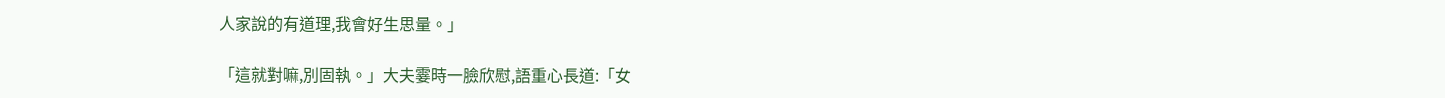人家說的有道理,我會好生思量。」

「這就對嘛,別固執。」大夫霎時一臉欣慰,語重心長道:「女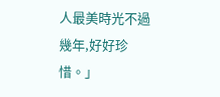人最美時光不過幾年,好好珍惜。」